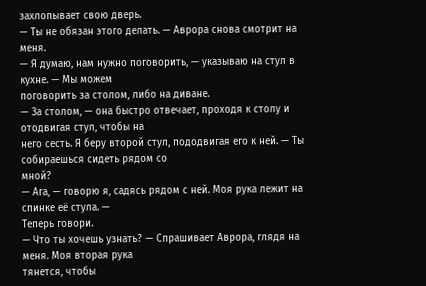захлопывает свою дверь.
— Ты не обязан этого делать. — Аврора снова смотрит на меня.
— Я думаю, нам нужно поговорить, — указываю на стул в кухне. — Мы можем
поговорить за столом, либо на диване.
— За столом, — она быстро отвечает, проходя к столу и отодвигая стул, чтобы на
него сесть. Я беру второй стул, пододвигая его к ней. — Ты собираешься сидеть рядом со
мной?
— Ага, — говорю я, садясь рядом с ней. Моя рука лежит на спинке её стула. —
Теперь говори.
— Что ты хочешь узнать? — Спрашивает Аврора, глядя на меня. Моя вторая рука
тянется, чтобы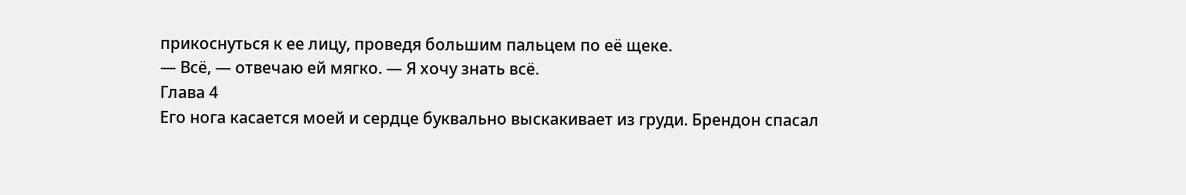прикоснуться к ее лицу, проведя большим пальцем по её щеке.
— Всё, — отвечаю ей мягко. — Я хочу знать всё.
Глава 4
Его нога касается моей и сердце буквально выскакивает из груди. Брендон спасал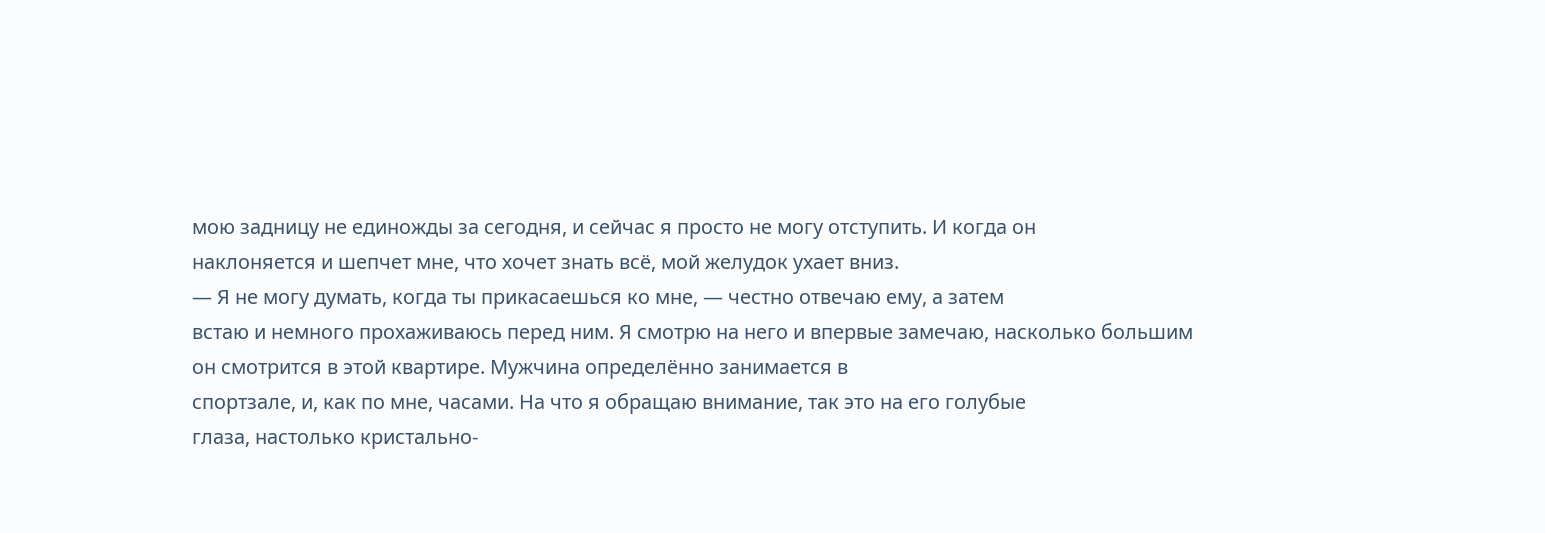мою задницу не единожды за сегодня, и сейчас я просто не могу отступить. И когда он
наклоняется и шепчет мне, что хочет знать всё, мой желудок ухает вниз.
— Я не могу думать, когда ты прикасаешься ко мне, — честно отвечаю ему, а затем
встаю и немного прохаживаюсь перед ним. Я смотрю на него и впервые замечаю, насколько большим он смотрится в этой квартире. Мужчина определённо занимается в
спортзале, и, как по мне, часами. На что я обращаю внимание, так это на его голубые
глаза, настолько кристально-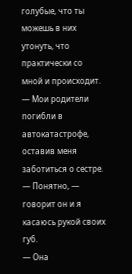голубые, что ты можешь в них утонуть, что практически со
мной и происходит.
— Мои родители погибли в автокатастрофе, оставив меня заботиться о сестре.
— Понятно, — говорит он и я касаюсь рукой своих губ.
— Она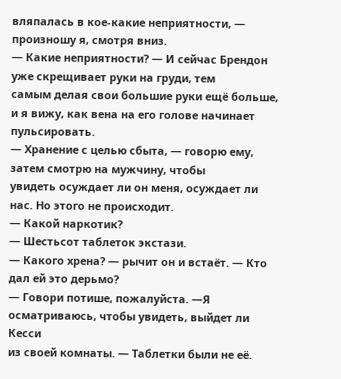вляпалась в кое-какие неприятности, — произношу я, смотря вниз.
— Какие неприятности? — И сейчас Брендон уже скрещивает руки на груди, тем
самым делая свои большие руки ещё больше, и я вижу, как вена на его голове начинает
пульсировать.
— Хранение с целью сбыта, — говорю ему, затем смотрю на мужчину, чтобы
увидеть осуждает ли он меня, осуждает ли нас. Но этого не происходит.
— Какой наркотик?
— Шестьсот таблеток экстази.
— Какого хрена? — рычит он и встаёт. — Кто дал ей это дерьмо?
— Говори потише, пожалуйста. —Я осматриваюсь, чтобы увидеть, выйдет ли Кесси
из своей комнаты. — Таблетки были не её.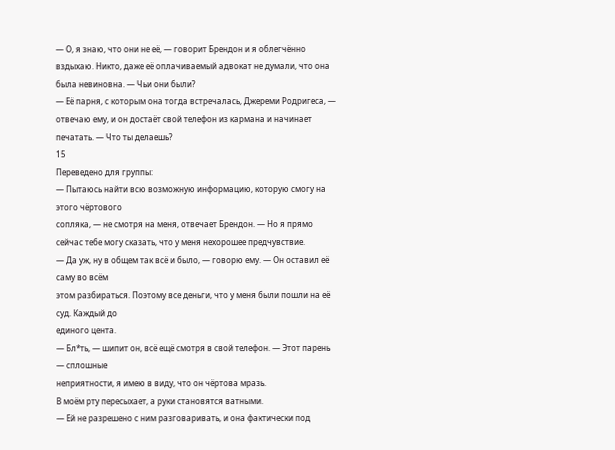— О, я знаю, что они не её, — говорит Брендон и я облегчённо вздыхаю. Никто, даже её оплачиваемый адвокат не думали, что она была невиновна. — Чьи они были?
— Её парня, с которым она тогда встречалась, Джереми Родригеса, — отвечаю ему, и он достаёт свой телефон из кармана и начинает печатать. — Что ты делаешь?
15
Переведено для группы:
— Пытаюсь найти всю возможную информацию, которую смогу на этого чёртового
сопляка, — не смотря на меня, отвечает Брендон. — Но я прямо сейчас тебе могу сказать, что у меня нехорошее предчувствие.
— Да уж, ну в общем так всё и было, — говорю ему. — Он оставил её саму во всём
этом разбираться. Поэтому все деньги, что у меня были пошли на её суд. Каждый до
единого цента.
— Бл*ть, — шипит он, всё ещё смотря в свой телефон. — Этот парень — сплошные
неприятности, я имею в виду, что он чёртова мразь.
В моём рту пересыхает, а руки становятся ватными.
— Ей не разрешено с ним разговаривать, и она фактически под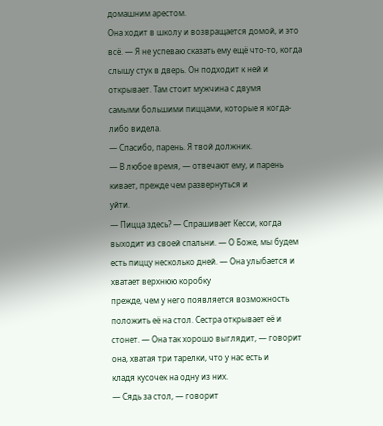домашним арестом.
Она ходит в школу и возвращается домой, и это всё. — Я не успеваю сказать ему ещё что-то, когда слышу стук в дверь. Он подходит к ней и открывает. Там стоит мужчина с двумя
самыми большими пиццами, которые я когда-либо видела.
— Спасибо, парень. Я твой должник.
— В любое время, — отвечают ему, и парень кивает, прежде чем развернуться и
уйти.
— Пицца здесь? — Спрашивает Кесси, когда выходит из своей спальни. — О Боже, мы будем есть пиццу несколько дней. — Она улыбается и хватает верхнюю коробку
прежде, чем у него появляется возможность положить её на стол. Сестра открывает её и
стонет. — Она так хорошо выглядит, — говорит она, хватая три тарелки, что у нас есть и
кладя кусочек на одну из них.
— Сядь за стол, — говорит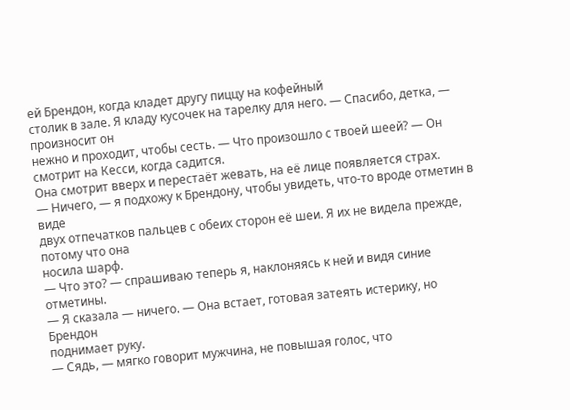ей Брендон, когда кладет другу пиццу на кофейный
столик в зале. Я кладу кусочек на тарелку для него. — Спасибо, детка, — произносит он
нежно и проходит, чтобы сесть. — Что произошло с твоей шеей? — Он смотрит на Кесси, когда садится.
Она смотрит вверх и перестаёт жевать, на её лице появляется страх.
— Ничего, — я подхожу к Брендону, чтобы увидеть, что-то вроде отметин в виде
двух отпечатков пальцев с обеих сторон её шеи. Я их не видела прежде, потому что она
носила шарф.
— Что это? — спрашиваю теперь я, наклоняясь к ней и видя синие отметины.
— Я сказала — ничего. — Она встает, готовая затеять истерику, но Брендон
поднимает руку.
— Сядь, — мягко говорит мужчина, не повышая голос, что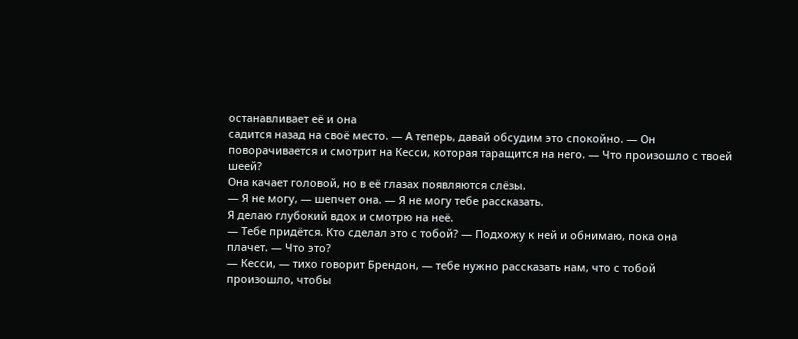останавливает её и она
садится назад на своё место. — А теперь, давай обсудим это спокойно. — Он
поворачивается и смотрит на Кесси, которая таращится на него. — Что произошло с твоей
шеей?
Она качает головой, но в её глазах появляются слёзы.
— Я не могу, — шепчет она. — Я не могу тебе рассказать.
Я делаю глубокий вдох и смотрю на неё.
— Тебе придётся. Кто сделал это с тобой? — Подхожу к ней и обнимаю, пока она
плачет. — Что это?
— Кесси, — тихо говорит Брендон, — тебе нужно рассказать нам, что с тобой
произошло, чтобы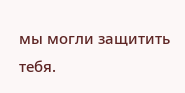мы могли защитить тебя.